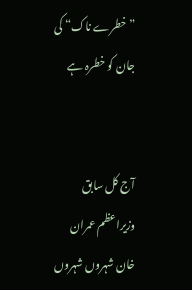”خطرے ناک“ کی جان کو خطرہ ہے


آج کل سابق وزیراعظم عمران خان شہروں شہروں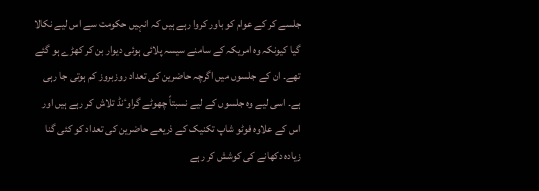جلسے کر کے عوام کو باور کروا رہے ہیں کہ انہیں حکومت سے اس لیے نکالا گیا کیونکہ وہ امریکہ کے سامنے سیسہ پلائی ہوئی دیوار بن کر کھڑے ہو گئے تھے۔ ان کے جلسوں میں اگرچہ حاضرین کی تعداد روزبروز کم ہوتی جا رہی ہے۔ اسی لیے وہ جلسوں کے لیے نسبتاً چھوٹے گراوٴنڈ تلاش کر رہے ہیں اور اس کے علاوہ فوٹو شاپ تکنیک کے ذریعے حاضرین کی تعداد کو کئی گنا زیادہ دکھانے کی کوشش کر رہے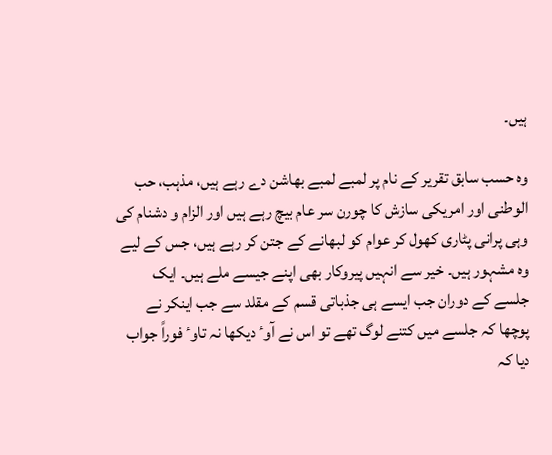ہیں۔

وہ حسب سابق تقریر کے نام پر لمبے لمبے بھاشن دے رہے ہیں، مذہب، حب الوطنی اور امریکی سازش کا چورن سر عام بیچ رہے ہیں اور الزام و دشنام کی وہی پرانی پٹاری کھول کر عوام کو لبھانے کے جتن کر رہے ہیں، جس کے لیے وہ مشہور ہیں۔ خیر سے انہیں پیروکار بھی اپنے جیسے ملے ہیں۔ ایک جلسے کے دوران جب ایسے ہی جذباتی قسم کے مقلد سے جب اینکر نے پوچھا کہ جلسے میں کتنے لوگ تھے تو اس نے آوٴ دیکھا نہ تاوٴ فوراً جواب دیا کہ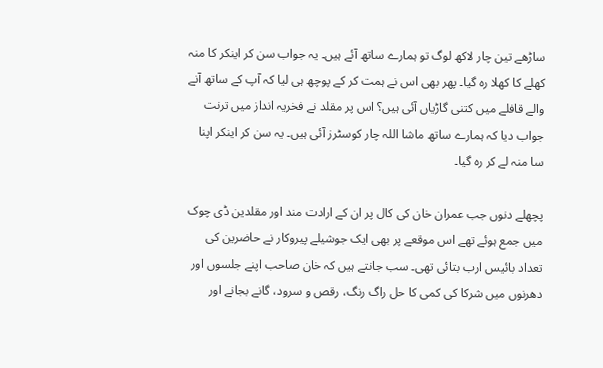ساڑھے تین چار لاکھ لوگ تو ہمارے ساتھ آئے ہیں۔ یہ جواب سن کر اینکر کا منہ کھلے کا کھلا رہ گیا۔ پھر بھی اس نے ہمت کر کے پوچھ ہی لیا کہ آپ کے ساتھ آنے والے قافلے میں کتنی گاڑیاں آئی ہیں؟ اس پر مقلد نے فخریہ انداز میں ترنت جواب دیا کہ ہمارے ساتھ ماشا اللہ چار کوسٹرز آئی ہیں۔ یہ سن کر اینکر اپنا سا منہ لے کر رہ گیا۔

پچھلے دنوں جب عمران خان کی کال پر ان کے ارادت مند اور مقلدین ڈی چوک میں جمع ہوئے تھے اس موقعے پر بھی ایک جوشیلے پیروکار نے حاضرین کی تعداد بائیس ارب بتائی تھی۔ سب جانتے ہیں کہ خان صاحب اپنے جلسوں اور دھرنوں میں شرکا کی کمی کا حل راگ رنگ، رقص و سرود، گانے بجانے اور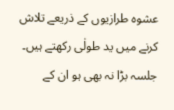عشوہ طرازیوں کے ذریعے تلاش کرنے میں ید طولٰی رکھتے ہیں۔ جلسہ بڑا نہ بھی ہو ان کے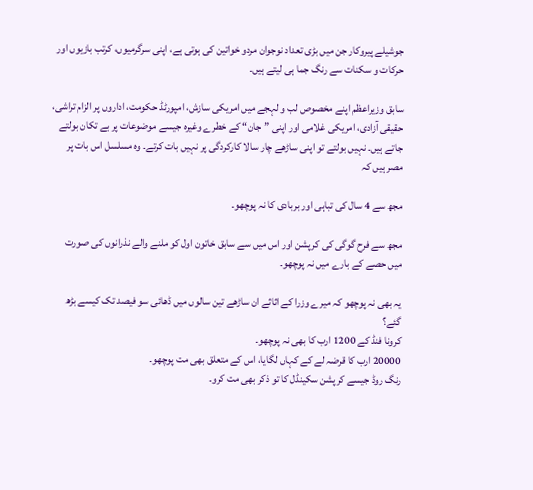جوشیلے پیروکار جن میں بڑی تعداد نوجوان مردو خواتین کی ہوتی ہے، اپنی سرگرمیوں، کرتب بازیوں اور حرکات و سکنات سے رنگ جما ہی لیتے ہیں۔

سابق وزیراعظم اپنے مخصوص لب و لہجے میں امریکی سازش، امپورٹڈ حکومت، اداروں پر الزام تراشی، حقیقی آزادی، امریکی غلامی اور اپنی ”جان“ کے خطرے وغیرہ جیسے موضوعات پر بے تکان بولتے جاتے ہیں۔ نہیں بولتے تو اپنی ساڑھے چار سالا کارکردگی پر نہیں بات کرتے۔ وہ مسلسل اس بات پر مصر ہیں کہ

مجھ سے 4 سال کی تباہی اور بربادی کا نہ پوچھو۔

مجھ سے فرح گوگی کی کرپشن اور اس میں سے سابق خاتون اول کو ملنے والے نذرانوں کی صورت میں حصے کے بارے میں نہ پوچھو۔

یہ بھی نہ پوچھو کہ میرے وزرا کے اثاثے ان ساڑھے تین سالوں میں ڈھائی سو فیصد تک کیسے بڑھ گئے؟
کرونا فنڈ کے 1200 ارب کا بھی نہ پوچھو۔
20000 ارب کا قرضہ لے کے کہاں لگایا، اس کے متعلق بھی مت پوچھو۔
رنگ روڈ جیسے کرپشن سکینڈل کا تو ذکر بھی مت کرو۔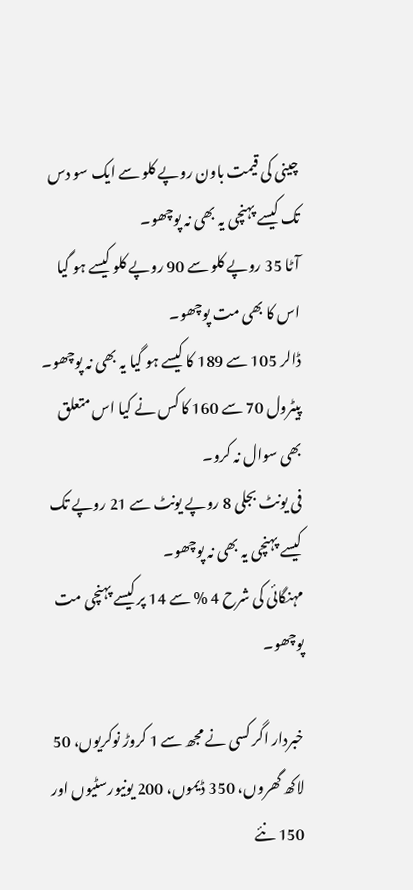چینی کی قیمت باون روپے کلو سے ایک سو دس تک کیسے پہنچی یہ بھی نہ پوچھو۔
آٹا 35 روپے کلو سے 90 روپے کلو کیسے ہو گیا اس کا بھی مت پوچھو۔
ڈالر 105 سے 189 کا کیسے ہو گیا یہ بھی نہ پوچھو۔
پیٹرول 70 سے 160 کا کس نے کیا اس متعلق بھی سوال نہ کرو۔
فی یونٹ بجلی 8 روپے یونٹ سے 21 روپے تک کیسے پہنچی یہ بھی نہ پوچھو۔
مہنگائی کی شرح 4 % سے 14 پر کیسے پہنچی مت پوچھو۔

خبردار اگر کسی نے مجھ سے 1 کروڑ نوکریوں، 50 لاکھ گھروں، 350 ڈیموں، 200 یونیورسٹیوں اور 150 نئے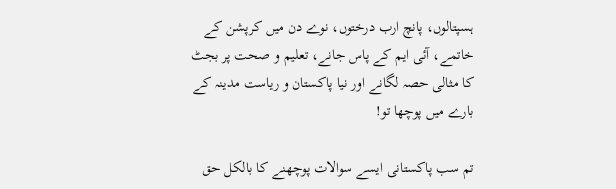ہسپتالوں، پانچ ارب درختوں، نوے دن میں کرپشن کے خاتمے، آئی ایم کے پاس جانے، تعلیم و صحت پر بجٹ کا مثالی حصہ لگانے اور نیا پاکستان و ریاست مدینہ کے بارے میں پوچھا تو!

تم سب پاکستانی ایسے سوالات پوچھنے کا بالکل حق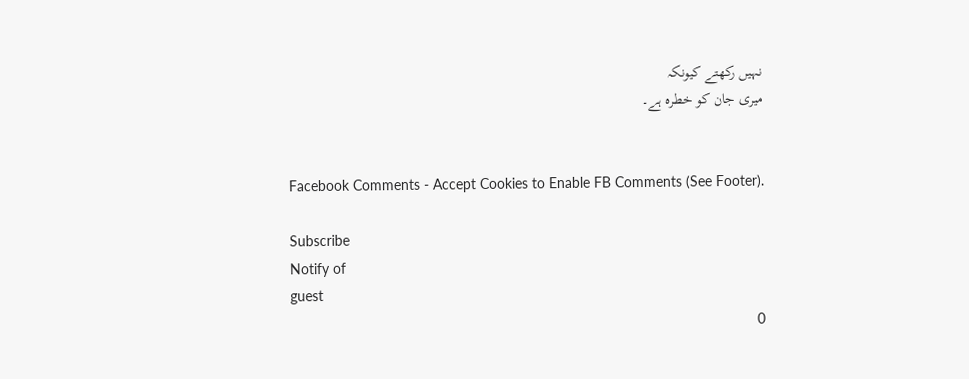نہیں رکھتے کیونکہ
میری جان کو خطرہ ہے۔


Facebook Comments - Accept Cookies to Enable FB Comments (See Footer).

Subscribe
Notify of
guest
0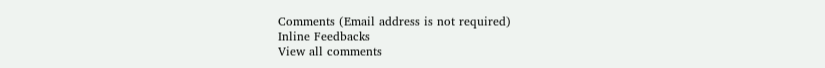Comments (Email address is not required)
Inline Feedbacks
View all comments